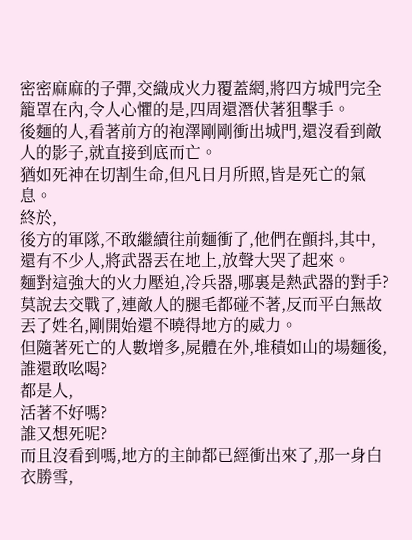密密麻麻的子彈,交織成火力覆蓋網,將四方城門完全籠罩在內,令人心懼的是,四周還潛伏著狙擊手。
後麵的人,看著前方的袍澤剛剛衝出城門,還沒看到敵人的影子,就直接到底而亡。
猶如死神在切割生命,但凡日月所照,皆是死亡的氣息。
終於,
後方的軍隊,不敢繼續往前麵衝了,他們在顫抖,其中,還有不少人,將武器丟在地上,放聲大哭了起來。
麵對這強大的火力壓迫,冷兵器,哪裏是熱武器的對手?
莫說去交戰了,連敵人的腿毛都碰不著,反而平白無故丟了姓名,剛開始還不曉得地方的威力。
但隨著死亡的人數增多,屍體在外,堆積如山的場麵後,誰還敢吆喝?
都是人,
活著不好嗎?
誰又想死呢?
而且沒看到嗎,地方的主帥都已經衝出來了,那一身白衣勝雪,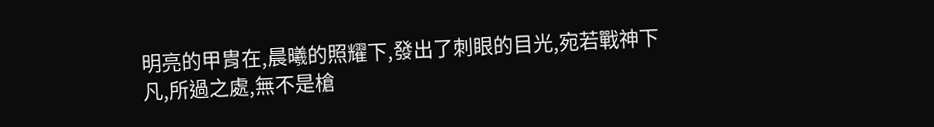明亮的甲胄在,晨曦的照耀下,發出了刺眼的目光,宛若戰神下凡,所過之處,無不是槍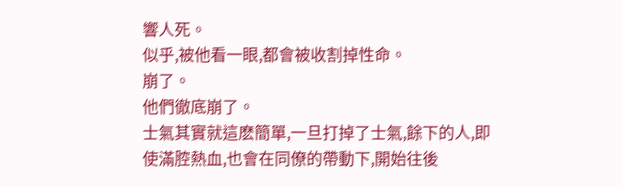響人死。
似乎,被他看一眼,都會被收割掉性命。
崩了。
他們徹底崩了。
士氣其實就這麽簡單,一旦打掉了士氣,餘下的人,即使滿腔熱血,也會在同僚的帶動下,開始往後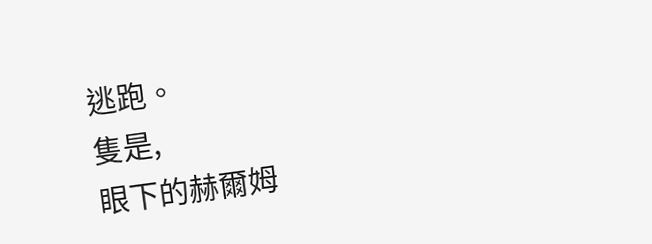逃跑。
隻是,
眼下的赫爾姆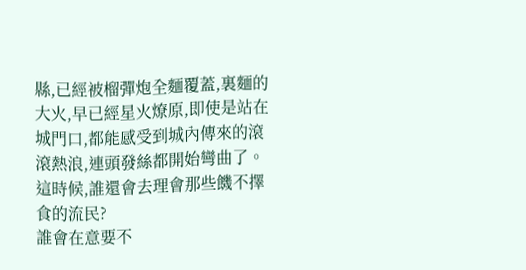縣,已經被榴彈炮全麵覆蓋,裏麵的大火,早已經星火燎原,即使是站在城門口,都能感受到城內傳來的滾滾熱浪,連頭發絲都開始彎曲了。
這時候,誰還會去理會那些饑不擇食的流民?
誰會在意要不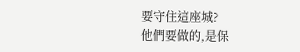要守住這座城?
他們要做的,是保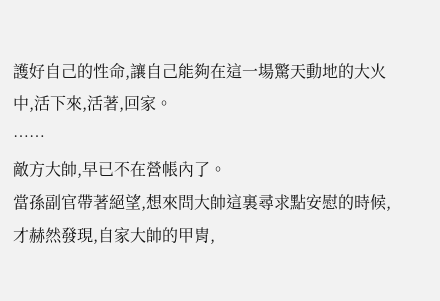護好自己的性命,讓自己能夠在這一場驚天動地的大火中,活下來,活著,回家。
……
敵方大帥,早已不在營帳內了。
當孫副官帶著絕望,想來問大帥這裏尋求點安慰的時候,才赫然發現,自家大帥的甲胄,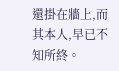還掛在牆上,而其本人,早已不知所終。